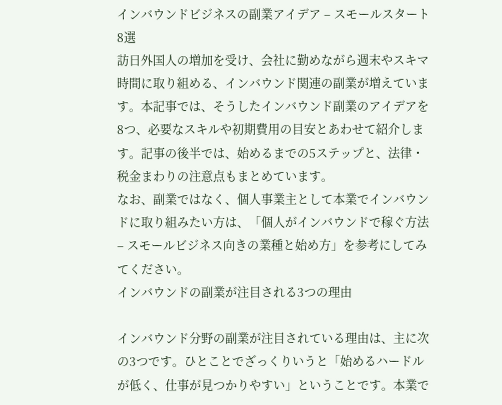インバウンドビジネスの副業アイデア – スモールスタート8選
訪日外国人の増加を受け、会社に勤めながら週末やスキマ時間に取り組める、インバウンド関連の副業が増えています。本記事では、そうしたインバウンド副業のアイデアを8つ、必要なスキルや初期費用の目安とあわせて紹介します。記事の後半では、始めるまでの5ステップと、法律・税金まわりの注意点もまとめています。
なお、副業ではなく、個人事業主として本業でインバウンドに取り組みたい方は、「個人がインバウンドで稼ぐ方法 – スモールビジネス向きの業種と始め方」を参考にしてみてください。
インバウンドの副業が注目される3つの理由

インバウンド分野の副業が注目されている理由は、主に次の3つです。ひとことでざっくりいうと「始めるハードルが低く、仕事が見つかりやすい」ということです。本業で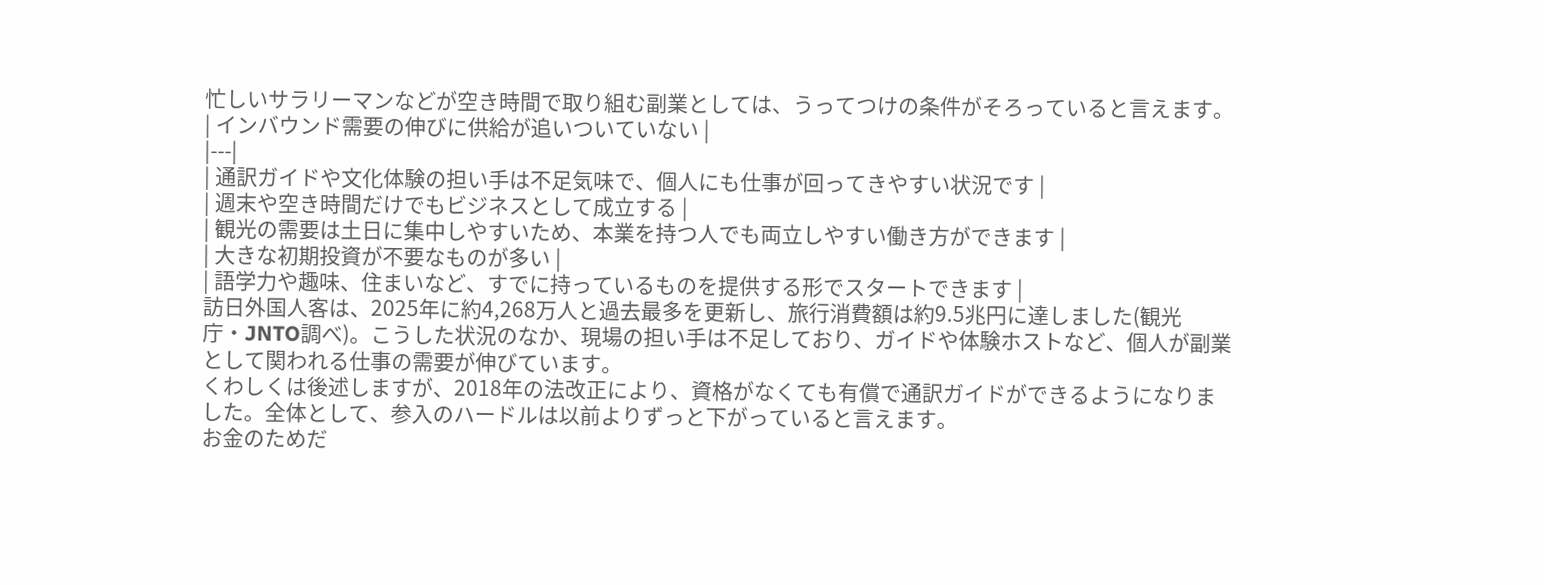忙しいサラリーマンなどが空き時間で取り組む副業としては、うってつけの条件がそろっていると言えます。
| インバウンド需要の伸びに供給が追いついていない |
|---|
| 通訳ガイドや文化体験の担い手は不足気味で、個人にも仕事が回ってきやすい状況です |
| 週末や空き時間だけでもビジネスとして成立する |
| 観光の需要は土日に集中しやすいため、本業を持つ人でも両立しやすい働き方ができます |
| 大きな初期投資が不要なものが多い |
| 語学力や趣味、住まいなど、すでに持っているものを提供する形でスタートできます |
訪日外国人客は、2025年に約4,268万人と過去最多を更新し、旅行消費額は約9.5兆円に達しました(観光庁・JNTO調べ)。こうした状況のなか、現場の担い手は不足しており、ガイドや体験ホストなど、個人が副業として関われる仕事の需要が伸びています。
くわしくは後述しますが、2018年の法改正により、資格がなくても有償で通訳ガイドができるようになりました。全体として、参入のハードルは以前よりずっと下がっていると言えます。
お金のためだ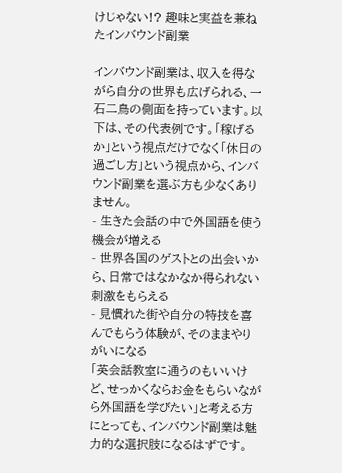けじゃない!? 趣味と実益を兼ねたインバウンド副業

インバウンド副業は、収入を得ながら自分の世界も広げられる、一石二鳥の側面を持っています。以下は、その代表例です。「稼げるか」という視点だけでなく「休日の過ごし方」という視点から、インバウンド副業を選ぶ方も少なくありません。
- 生きた会話の中で外国語を使う機会が増える
- 世界各国のゲストとの出会いから、日常ではなかなか得られない刺激をもらえる
- 見慣れた街や自分の特技を喜んでもらう体験が、そのままやりがいになる
「英会話教室に通うのもいいけど、せっかくならお金をもらいながら外国語を学びたい」と考える方にとっても、インバウンド副業は魅力的な選択肢になるはずです。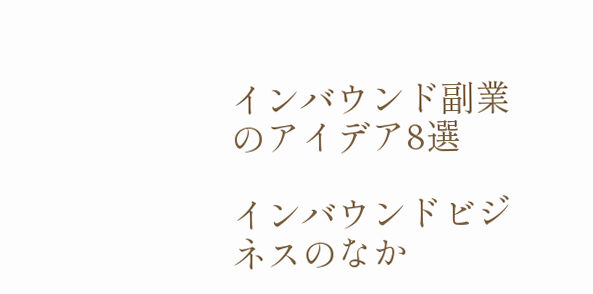インバウンド副業のアイデア8選

インバウンドビジネスのなか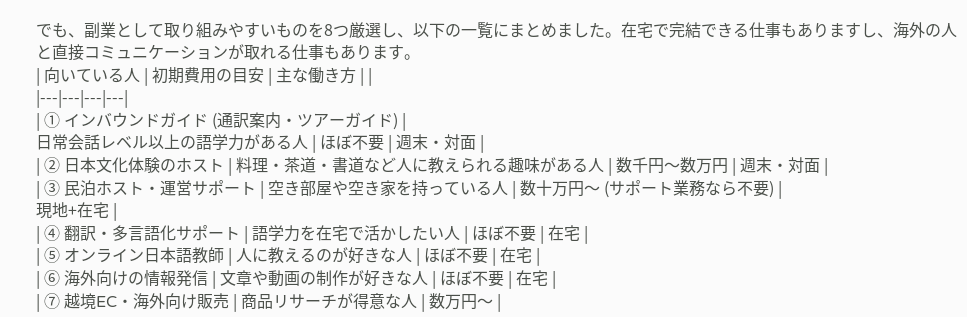でも、副業として取り組みやすいものを8つ厳選し、以下の一覧にまとめました。在宅で完結できる仕事もありますし、海外の人と直接コミュニケーションが取れる仕事もあります。
| 向いている人 | 初期費用の目安 | 主な働き方 | |
|---|---|---|---|
| ① インバウンドガイド (通訳案内・ツアーガイド) |
日常会話レベル以上の語学力がある人 | ほぼ不要 | 週末・対面 |
| ② 日本文化体験のホスト | 料理・茶道・書道など人に教えられる趣味がある人 | 数千円〜数万円 | 週末・対面 |
| ③ 民泊ホスト・運営サポート | 空き部屋や空き家を持っている人 | 数十万円〜 (サポート業務なら不要) |
現地+在宅 |
| ④ 翻訳・多言語化サポート | 語学力を在宅で活かしたい人 | ほぼ不要 | 在宅 |
| ⑤ オンライン日本語教師 | 人に教えるのが好きな人 | ほぼ不要 | 在宅 |
| ⑥ 海外向けの情報発信 | 文章や動画の制作が好きな人 | ほぼ不要 | 在宅 |
| ⑦ 越境EC・海外向け販売 | 商品リサーチが得意な人 | 数万円〜 |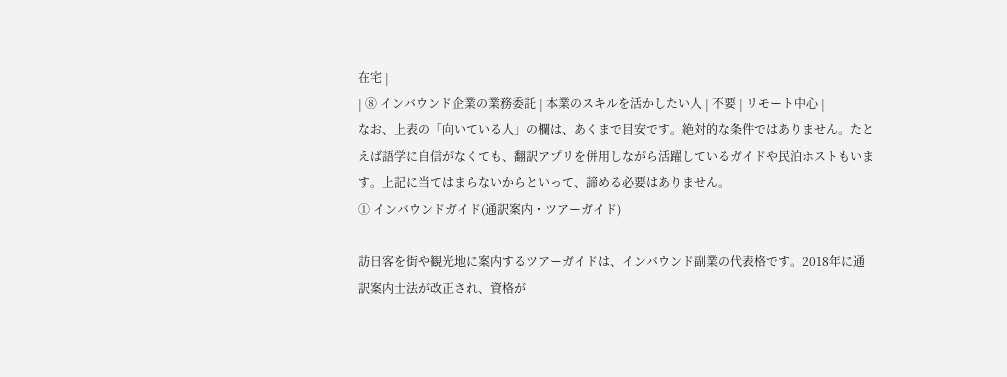在宅 |
| ⑧ インバウンド企業の業務委託 | 本業のスキルを活かしたい人 | 不要 | リモート中心 |
なお、上表の「向いている人」の欄は、あくまで目安です。絶対的な条件ではありません。たとえば語学に自信がなくても、翻訳アプリを併用しながら活躍しているガイドや民泊ホストもいます。上記に当てはまらないからといって、諦める必要はありません。
① インバウンドガイド(通訳案内・ツアーガイド)

訪日客を街や観光地に案内するツアーガイドは、インバウンド副業の代表格です。2018年に通訳案内士法が改正され、資格が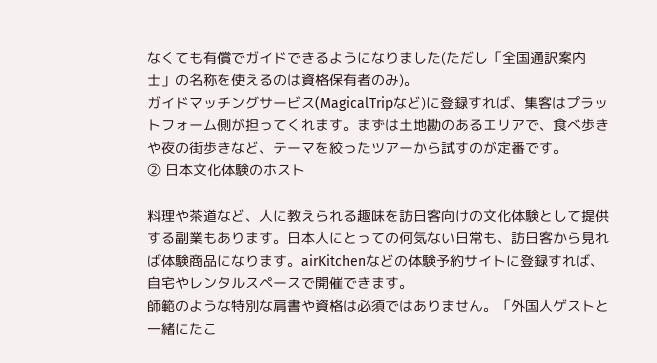なくても有償でガイドできるようになりました(ただし「全国通訳案内士」の名称を使えるのは資格保有者のみ)。
ガイドマッチングサービス(MagicalTripなど)に登録すれば、集客はプラットフォーム側が担ってくれます。まずは土地勘のあるエリアで、食べ歩きや夜の街歩きなど、テーマを絞ったツアーから試すのが定番です。
② 日本文化体験のホスト

料理や茶道など、人に教えられる趣味を訪日客向けの文化体験として提供する副業もあります。日本人にとっての何気ない日常も、訪日客から見れば体験商品になります。airKitchenなどの体験予約サイトに登録すれば、自宅やレンタルスペースで開催できます。
師範のような特別な肩書や資格は必須ではありません。「外国人ゲストと一緒にたこ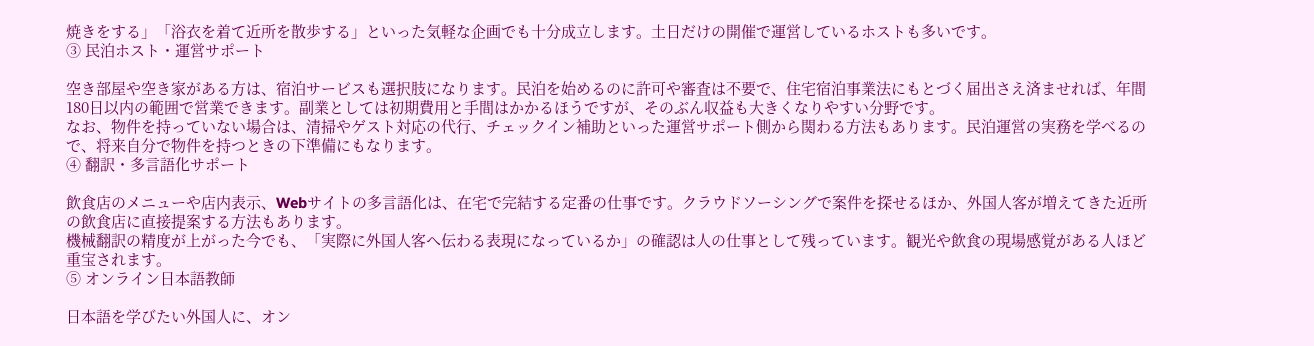焼きをする」「浴衣を着て近所を散歩する」といった気軽な企画でも十分成立します。土日だけの開催で運営しているホストも多いです。
③ 民泊ホスト・運営サポート

空き部屋や空き家がある方は、宿泊サービスも選択肢になります。民泊を始めるのに許可や審査は不要で、住宅宿泊事業法にもとづく届出さえ済ませれば、年間180日以内の範囲で営業できます。副業としては初期費用と手間はかかるほうですが、そのぶん収益も大きくなりやすい分野です。
なお、物件を持っていない場合は、清掃やゲスト対応の代行、チェックイン補助といった運営サポート側から関わる方法もあります。民泊運営の実務を学べるので、将来自分で物件を持つときの下準備にもなります。
④ 翻訳・多言語化サポート

飲食店のメニューや店内表示、Webサイトの多言語化は、在宅で完結する定番の仕事です。クラウドソーシングで案件を探せるほか、外国人客が増えてきた近所の飲食店に直接提案する方法もあります。
機械翻訳の精度が上がった今でも、「実際に外国人客へ伝わる表現になっているか」の確認は人の仕事として残っています。観光や飲食の現場感覚がある人ほど重宝されます。
⑤ オンライン日本語教師

日本語を学びたい外国人に、オン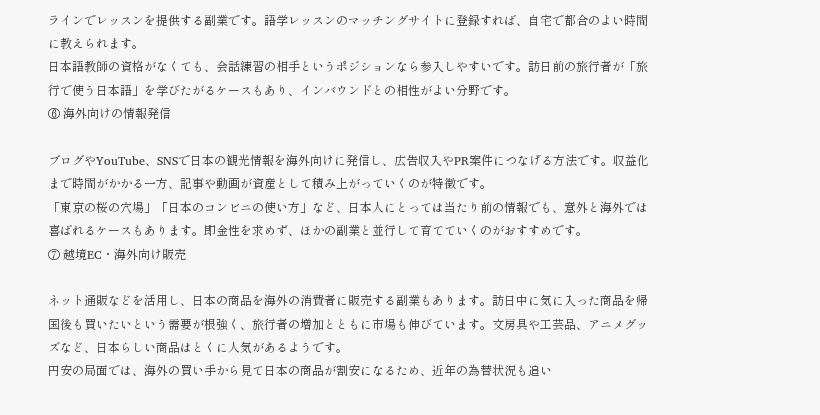ラインでレッスンを提供する副業です。語学レッスンのマッチングサイトに登録すれば、自宅で都合のよい時間に教えられます。
日本語教師の資格がなくても、会話練習の相手というポジションなら参入しやすいです。訪日前の旅行者が「旅行で使う日本語」を学びたがるケースもあり、インバウンドとの相性がよい分野です。
⑥ 海外向けの情報発信

ブログやYouTube、SNSで日本の観光情報を海外向けに発信し、広告収入やPR案件につなげる方法です。収益化まで時間がかかる一方、記事や動画が資産として積み上がっていくのが特徴です。
「東京の桜の穴場」「日本のコンビニの使い方」など、日本人にとっては当たり前の情報でも、意外と海外では喜ばれるケースもあります。即金性を求めず、ほかの副業と並行して育てていくのがおすすめです。
⑦ 越境EC・海外向け販売

ネット通販などを活用し、日本の商品を海外の消費者に販売する副業もあります。訪日中に気に入った商品を帰国後も買いたいという需要が根強く、旅行者の増加とともに市場も伸びています。文房具や工芸品、アニメグッズなど、日本らしい商品はとくに人気があるようです。
円安の局面では、海外の買い手から見て日本の商品が割安になるため、近年の為替状況も追い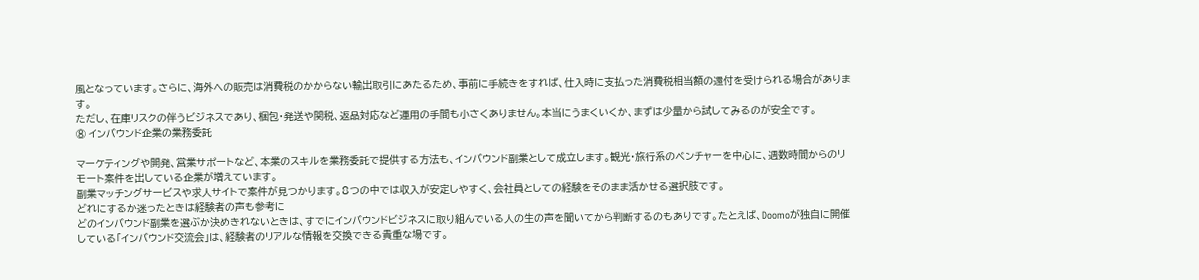風となっています。さらに、海外への販売は消費税のかからない輸出取引にあたるため、事前に手続きをすれば、仕入時に支払った消費税相当額の還付を受けられる場合があります。
ただし、在庫リスクの伴うビジネスであり、梱包・発送や関税、返品対応など運用の手間も小さくありません。本当にうまくいくか、まずは少量から試してみるのが安全です。
⑧ インバウンド企業の業務委託

マーケティングや開発、営業サポートなど、本業のスキルを業務委託で提供する方法も、インバウンド副業として成立します。観光・旅行系のベンチャーを中心に、週数時間からのリモート案件を出している企業が増えています。
副業マッチングサービスや求人サイトで案件が見つかります。8つの中では収入が安定しやすく、会社員としての経験をそのまま活かせる選択肢です。
どれにするか迷ったときは経験者の声も参考に
どのインバウンド副業を選ぶか決めきれないときは、すでにインバウンドビジネスに取り組んでいる人の生の声を聞いてから判断するのもありです。たとえば、Doomoが独自に開催している「インバウンド交流会」は、経験者のリアルな情報を交換できる貴重な場です。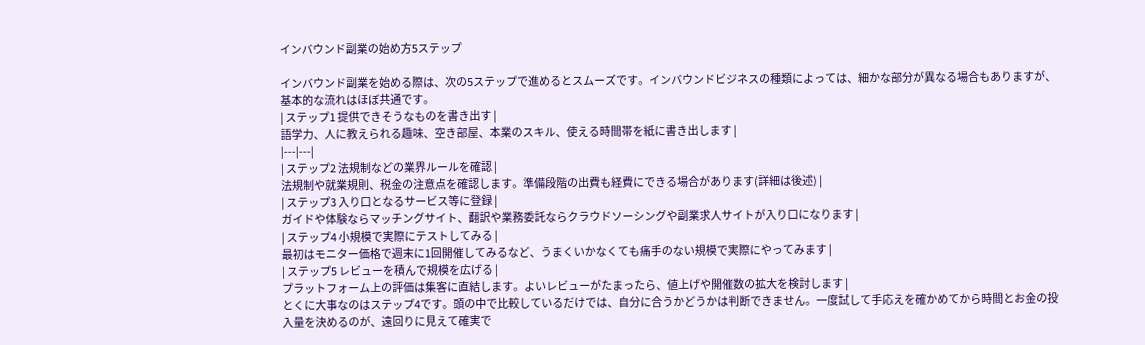インバウンド副業の始め方5ステップ

インバウンド副業を始める際は、次の5ステップで進めるとスムーズです。インバウンドビジネスの種類によっては、細かな部分が異なる場合もありますが、基本的な流れはほぼ共通です。
| ステップ1 提供できそうなものを書き出す |
語学力、人に教えられる趣味、空き部屋、本業のスキル、使える時間帯を紙に書き出します |
|---|---|
| ステップ2 法規制などの業界ルールを確認 |
法規制や就業規則、税金の注意点を確認します。準備段階の出費も経費にできる場合があります(詳細は後述) |
| ステップ3 入り口となるサービス等に登録 |
ガイドや体験ならマッチングサイト、翻訳や業務委託ならクラウドソーシングや副業求人サイトが入り口になります |
| ステップ4 小規模で実際にテストしてみる |
最初はモニター価格で週末に1回開催してみるなど、うまくいかなくても痛手のない規模で実際にやってみます |
| ステップ5 レビューを積んで規模を広げる |
プラットフォーム上の評価は集客に直結します。よいレビューがたまったら、値上げや開催数の拡大を検討します |
とくに大事なのはステップ4です。頭の中で比較しているだけでは、自分に合うかどうかは判断できません。一度試して手応えを確かめてから時間とお金の投入量を決めるのが、遠回りに見えて確実で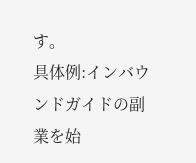す。
具体例:インバウンドガイドの副業を始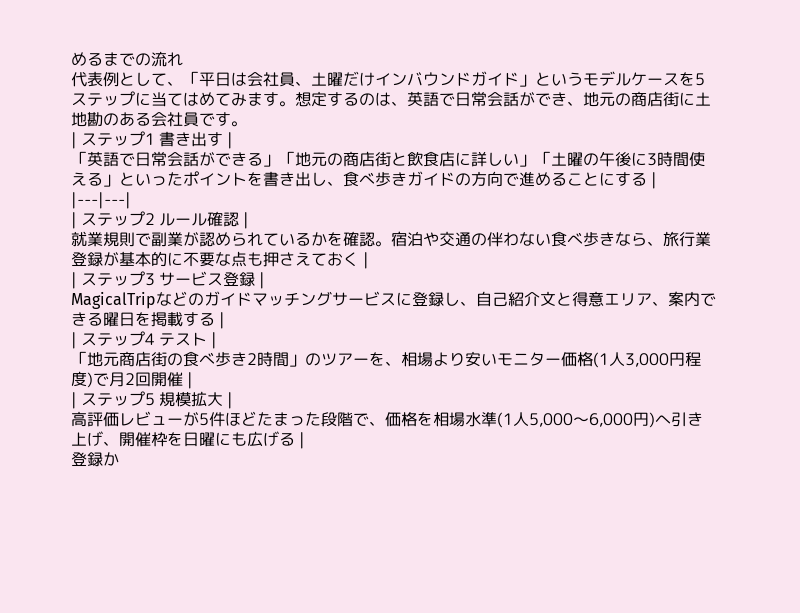めるまでの流れ
代表例として、「平日は会社員、土曜だけインバウンドガイド」というモデルケースを5ステップに当てはめてみます。想定するのは、英語で日常会話ができ、地元の商店街に土地勘のある会社員です。
| ステップ1 書き出す |
「英語で日常会話ができる」「地元の商店街と飲食店に詳しい」「土曜の午後に3時間使える」といったポイントを書き出し、食べ歩きガイドの方向で進めることにする |
|---|---|
| ステップ2 ルール確認 |
就業規則で副業が認められているかを確認。宿泊や交通の伴わない食べ歩きなら、旅行業登録が基本的に不要な点も押さえておく |
| ステップ3 サービス登録 |
MagicalTripなどのガイドマッチングサービスに登録し、自己紹介文と得意エリア、案内できる曜日を掲載する |
| ステップ4 テスト |
「地元商店街の食べ歩き2時間」のツアーを、相場より安いモニター価格(1人3,000円程度)で月2回開催 |
| ステップ5 規模拡大 |
高評価レビューが5件ほどたまった段階で、価格を相場水準(1人5,000〜6,000円)へ引き上げ、開催枠を日曜にも広げる |
登録か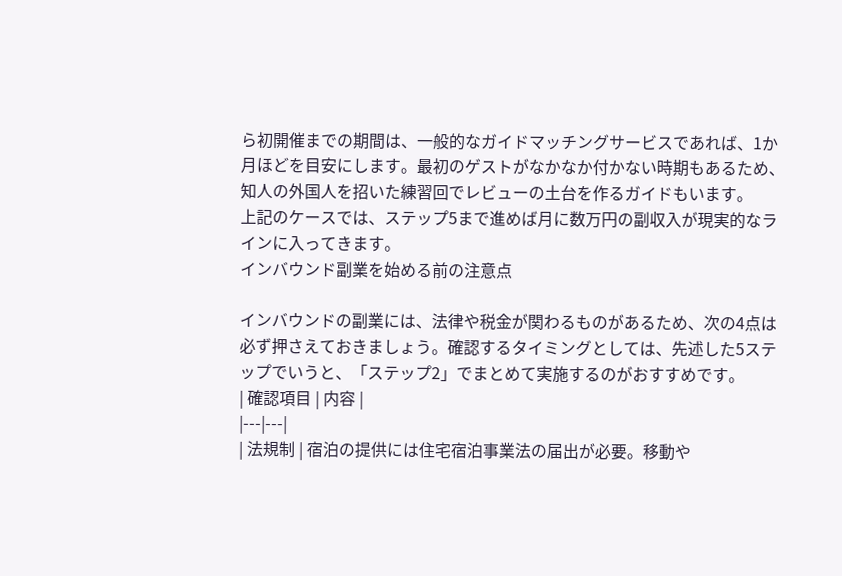ら初開催までの期間は、一般的なガイドマッチングサービスであれば、1か月ほどを目安にします。最初のゲストがなかなか付かない時期もあるため、知人の外国人を招いた練習回でレビューの土台を作るガイドもいます。
上記のケースでは、ステップ5まで進めば月に数万円の副収入が現実的なラインに入ってきます。
インバウンド副業を始める前の注意点

インバウンドの副業には、法律や税金が関わるものがあるため、次の4点は必ず押さえておきましょう。確認するタイミングとしては、先述した5ステップでいうと、「ステップ2」でまとめて実施するのがおすすめです。
| 確認項目 | 内容 |
|---|---|
| 法規制 | 宿泊の提供には住宅宿泊事業法の届出が必要。移動や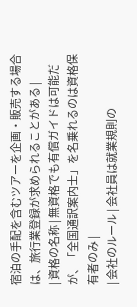宿泊の手配を含むツアーを企画・販売する場合は、旅行業登録が求められることがある |
| 資格の名称 | 無資格でも有償ガイドは可能だが、「全国通訳案内士」を名乗れるのは資格保有者のみ |
| 会社のルール | 会社員は就業規則の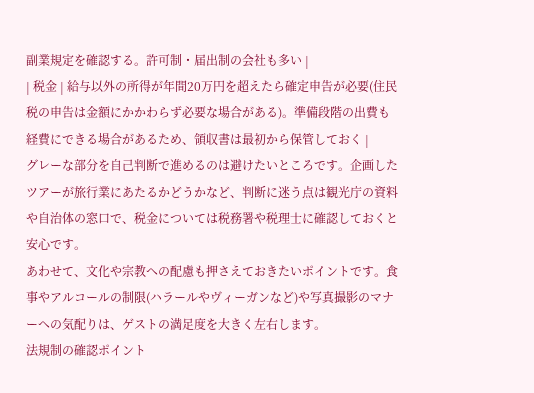副業規定を確認する。許可制・届出制の会社も多い |
| 税金 | 給与以外の所得が年間20万円を超えたら確定申告が必要(住民税の申告は金額にかかわらず必要な場合がある)。準備段階の出費も経費にできる場合があるため、領収書は最初から保管しておく |
グレーな部分を自己判断で進めるのは避けたいところです。企画したツアーが旅行業にあたるかどうかなど、判断に迷う点は観光庁の資料や自治体の窓口で、税金については税務署や税理士に確認しておくと安心です。
あわせて、文化や宗教への配慮も押さえておきたいポイントです。食事やアルコールの制限(ハラールやヴィーガンなど)や写真撮影のマナーへの気配りは、ゲストの満足度を大きく左右します。
法規制の確認ポイント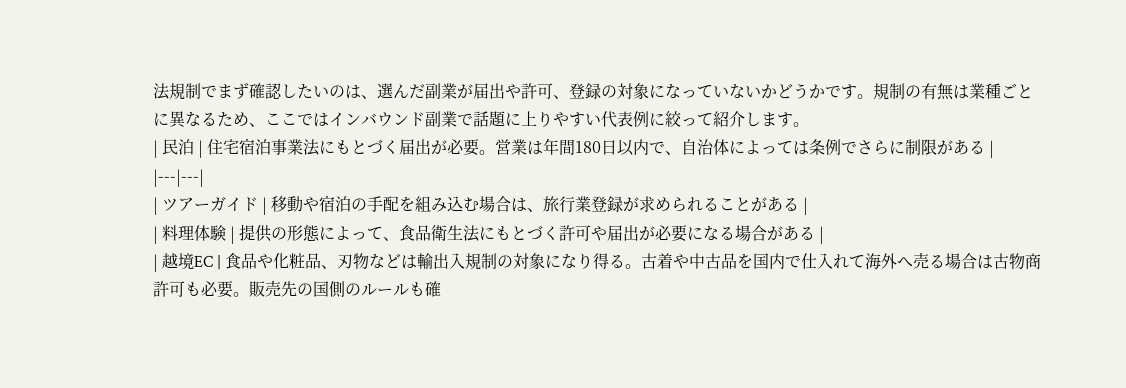法規制でまず確認したいのは、選んだ副業が届出や許可、登録の対象になっていないかどうかです。規制の有無は業種ごとに異なるため、ここではインバウンド副業で話題に上りやすい代表例に絞って紹介します。
| 民泊 | 住宅宿泊事業法にもとづく届出が必要。営業は年間180日以内で、自治体によっては条例でさらに制限がある |
|---|---|
| ツアーガイド | 移動や宿泊の手配を組み込む場合は、旅行業登録が求められることがある |
| 料理体験 | 提供の形態によって、食品衛生法にもとづく許可や届出が必要になる場合がある |
| 越境EC | 食品や化粧品、刃物などは輸出入規制の対象になり得る。古着や中古品を国内で仕入れて海外へ売る場合は古物商許可も必要。販売先の国側のルールも確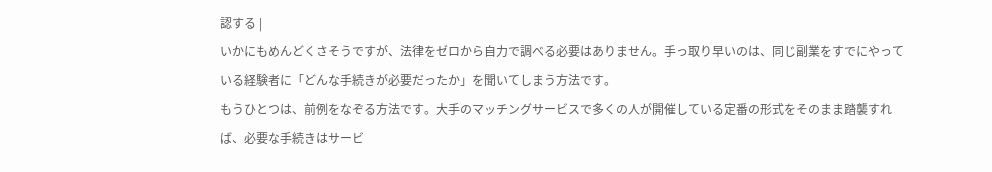認する |
いかにもめんどくさそうですが、法律をゼロから自力で調べる必要はありません。手っ取り早いのは、同じ副業をすでにやっている経験者に「どんな手続きが必要だったか」を聞いてしまう方法です。
もうひとつは、前例をなぞる方法です。大手のマッチングサービスで多くの人が開催している定番の形式をそのまま踏襲すれば、必要な手続きはサービ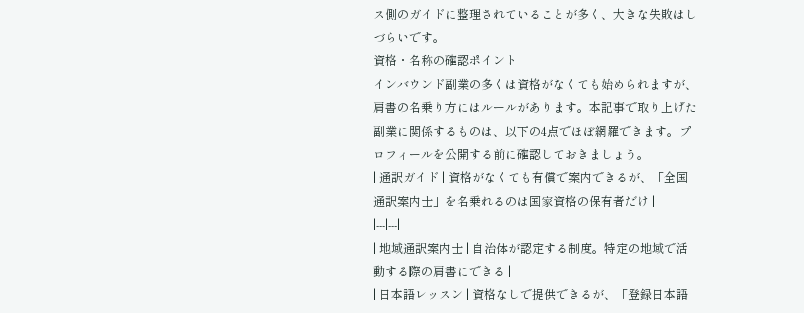ス側のガイドに整理されていることが多く、大きな失敗はしづらいです。
資格・名称の確認ポイント
インバウンド副業の多くは資格がなくても始められますが、肩書の名乗り方にはルールがあります。本記事で取り上げた副業に関係するものは、以下の4点でほぼ網羅できます。プロフィールを公開する前に確認しておきましょう。
| 通訳ガイド | 資格がなくても有償で案内できるが、「全国通訳案内士」を名乗れるのは国家資格の保有者だけ |
|---|---|
| 地域通訳案内士 | 自治体が認定する制度。特定の地域で活動する際の肩書にできる |
| 日本語レッスン | 資格なしで提供できるが、「登録日本語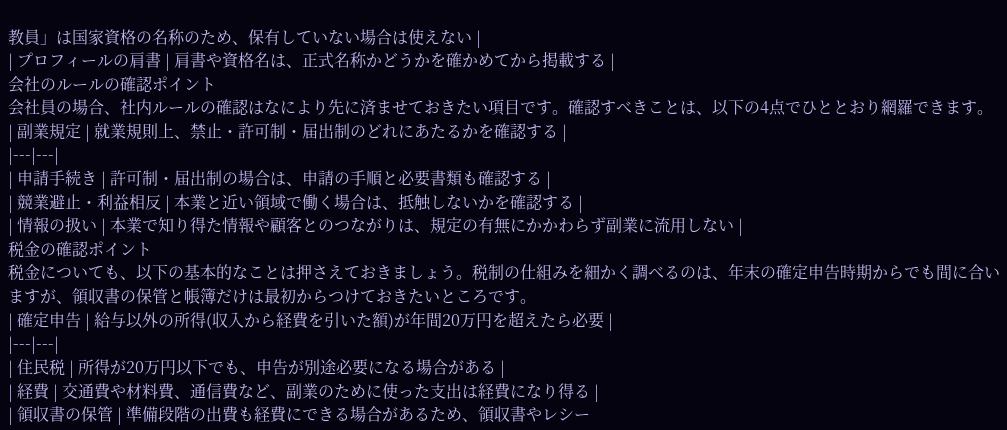教員」は国家資格の名称のため、保有していない場合は使えない |
| プロフィールの肩書 | 肩書や資格名は、正式名称かどうかを確かめてから掲載する |
会社のルールの確認ポイント
会社員の場合、社内ルールの確認はなにより先に済ませておきたい項目です。確認すべきことは、以下の4点でひととおり網羅できます。
| 副業規定 | 就業規則上、禁止・許可制・届出制のどれにあたるかを確認する |
|---|---|
| 申請手続き | 許可制・届出制の場合は、申請の手順と必要書類も確認する |
| 競業避止・利益相反 | 本業と近い領域で働く場合は、抵触しないかを確認する |
| 情報の扱い | 本業で知り得た情報や顧客とのつながりは、規定の有無にかかわらず副業に流用しない |
税金の確認ポイント
税金についても、以下の基本的なことは押さえておきましょう。税制の仕組みを細かく調べるのは、年末の確定申告時期からでも間に合いますが、領収書の保管と帳簿だけは最初からつけておきたいところです。
| 確定申告 | 給与以外の所得(収入から経費を引いた額)が年間20万円を超えたら必要 |
|---|---|
| 住民税 | 所得が20万円以下でも、申告が別途必要になる場合がある |
| 経費 | 交通費や材料費、通信費など、副業のために使った支出は経費になり得る |
| 領収書の保管 | 準備段階の出費も経費にできる場合があるため、領収書やレシー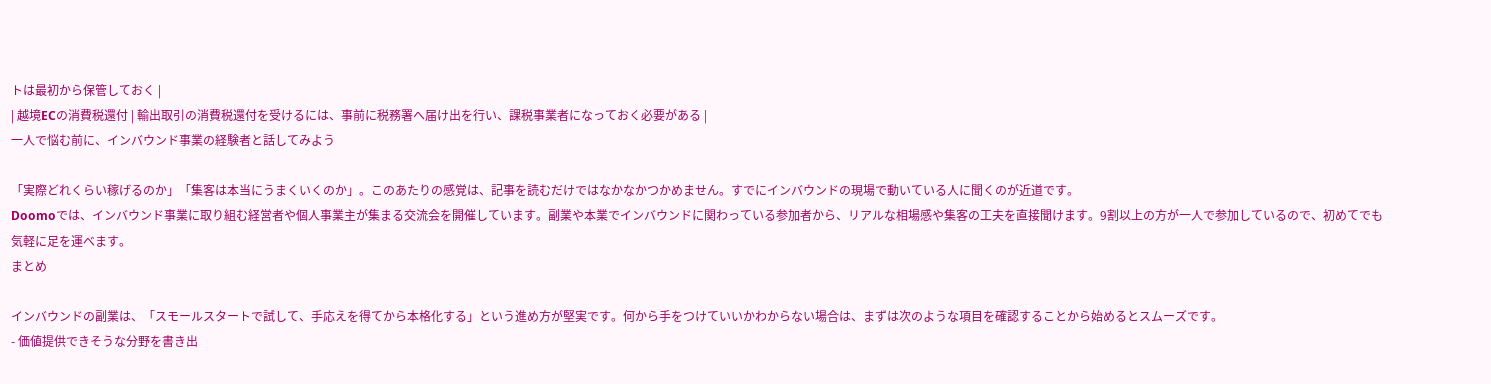トは最初から保管しておく |
| 越境ECの消費税還付 | 輸出取引の消費税還付を受けるには、事前に税務署へ届け出を行い、課税事業者になっておく必要がある |
一人で悩む前に、インバウンド事業の経験者と話してみよう

「実際どれくらい稼げるのか」「集客は本当にうまくいくのか」。このあたりの感覚は、記事を読むだけではなかなかつかめません。すでにインバウンドの現場で動いている人に聞くのが近道です。
Doomoでは、インバウンド事業に取り組む経営者や個人事業主が集まる交流会を開催しています。副業や本業でインバウンドに関わっている参加者から、リアルな相場感や集客の工夫を直接聞けます。9割以上の方が一人で参加しているので、初めてでも気軽に足を運べます。
まとめ

インバウンドの副業は、「スモールスタートで試して、手応えを得てから本格化する」という進め方が堅実です。何から手をつけていいかわからない場合は、まずは次のような項目を確認することから始めるとスムーズです。
- 価値提供できそうな分野を書き出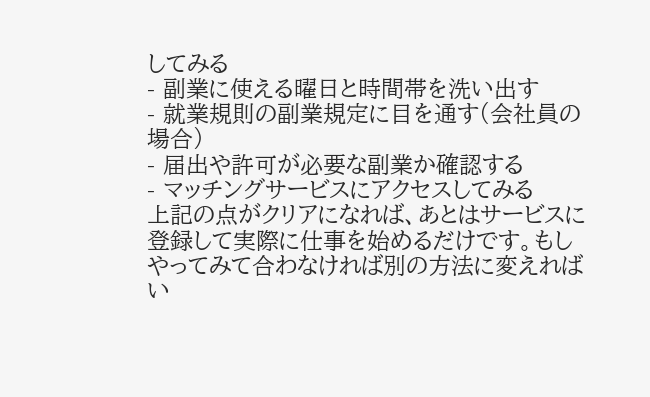してみる
- 副業に使える曜日と時間帯を洗い出す
- 就業規則の副業規定に目を通す(会社員の場合)
- 届出や許可が必要な副業か確認する
- マッチングサービスにアクセスしてみる
上記の点がクリアになれば、あとはサービスに登録して実際に仕事を始めるだけです。もしやってみて合わなければ別の方法に変えればい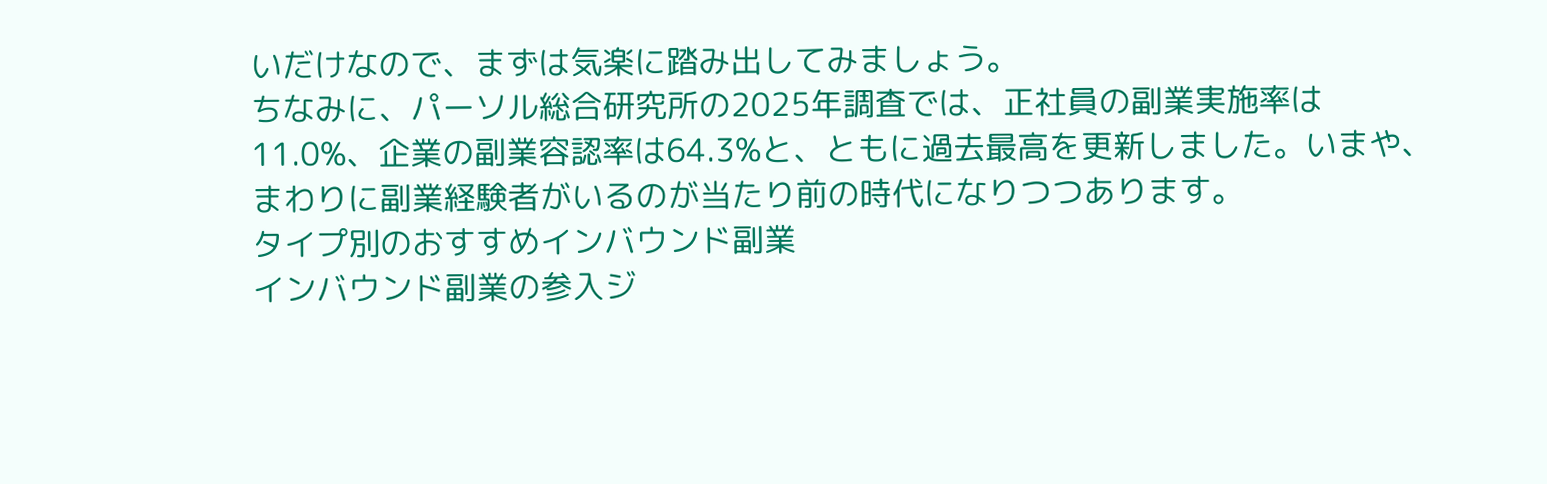いだけなので、まずは気楽に踏み出してみましょう。
ちなみに、パーソル総合研究所の2025年調査では、正社員の副業実施率は11.0%、企業の副業容認率は64.3%と、ともに過去最高を更新しました。いまや、まわりに副業経験者がいるのが当たり前の時代になりつつあります。
タイプ別のおすすめインバウンド副業
インバウンド副業の参入ジ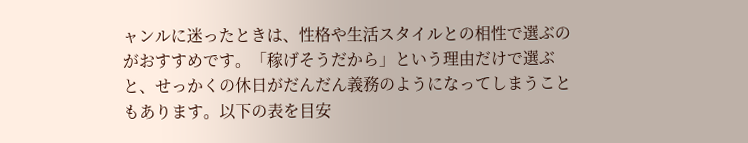ャンルに迷ったときは、性格や生活スタイルとの相性で選ぶのがおすすめです。「稼げそうだから」という理由だけで選ぶと、せっかくの休日がだんだん義務のようになってしまうこともあります。以下の表を目安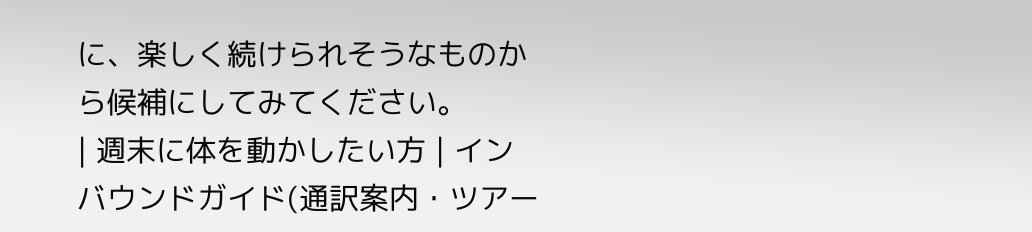に、楽しく続けられそうなものから候補にしてみてください。
| 週末に体を動かしたい方 | インバウンドガイド(通訳案内・ツアー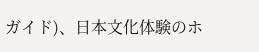ガイド)、日本文化体験のホ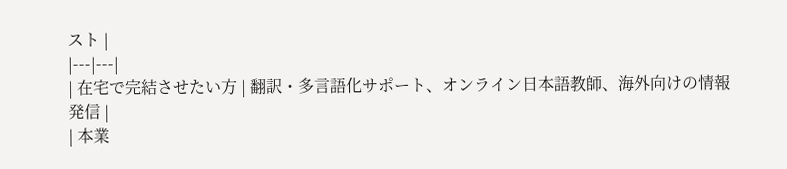スト |
|---|---|
| 在宅で完結させたい方 | 翻訳・多言語化サポート、オンライン日本語教師、海外向けの情報発信 |
| 本業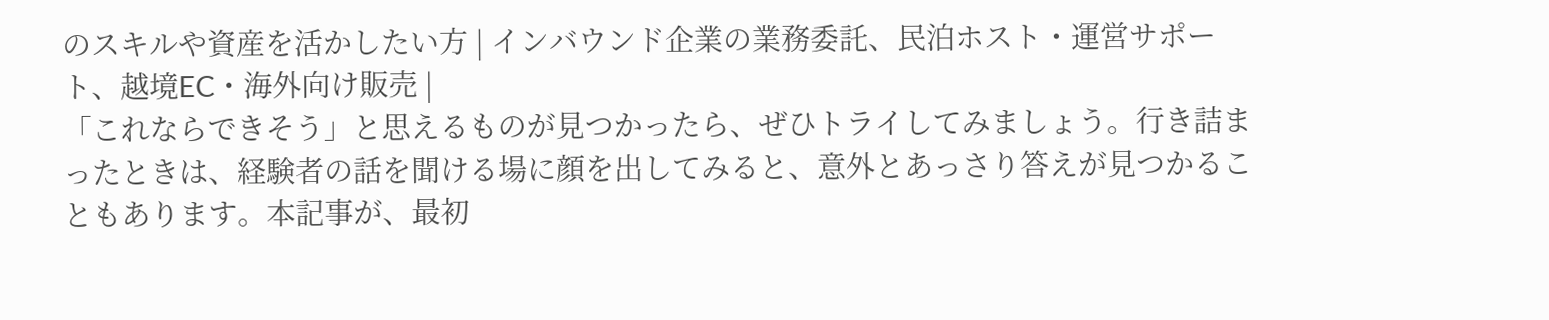のスキルや資産を活かしたい方 | インバウンド企業の業務委託、民泊ホスト・運営サポート、越境EC・海外向け販売 |
「これならできそう」と思えるものが見つかったら、ぜひトライしてみましょう。行き詰まったときは、経験者の話を聞ける場に顔を出してみると、意外とあっさり答えが見つかることもあります。本記事が、最初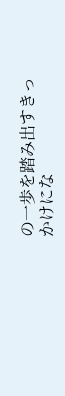の一歩を踏み出すきっかけにな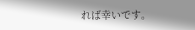れば幸いです。